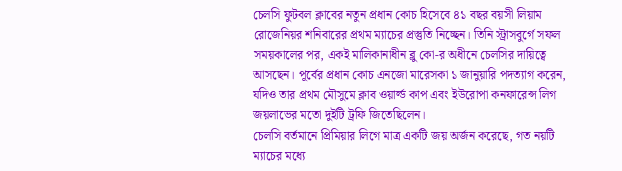চেলসি ফুটবল ক্লাবের নতুন প্রধান কোচ হিসেবে ৪১ বছর বয়সী লিয়াম রোজেনিয়র শনিবারের প্রথম ম্যাচের প্রস্তুতি নিচ্ছেন। তিনি স্ট্রাসবুর্গে সফল সময়কালের পর, একই মালিকানাধীন ব্লু কো-র অধীনে চেলসির দায়িত্বে আসছেন। পূর্বের প্রধান কোচ এনজো মারেসকা ১ জানুয়ারি পদত্যাগ করেন, যদিও তার প্রথম মৌসুমে ক্লাব ওয়ার্ল্ড কাপ এবং ইউরোপা কনফারেন্স লিগ জয়লাভের মতো দুইটি ট্রফি জিতেছিলেন।
চেলসি বর্তমানে প্রিমিয়ার লিগে মাত্র একটি জয় অর্জন করেছে, গত নয়টি ম্যাচের মধ্যে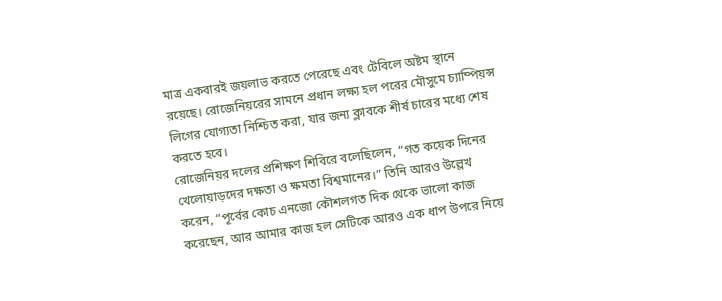মাত্র একবারই জয়লাভ করতে পেরেছে এবং টেবিলে অষ্টম স্থানে রয়েছে। রোজেনিয়রের সামনে প্রধান লক্ষ্য হল পরের মৌসুমে চ্যাম্পিয়ন্স লিগের যোগ্যতা নিশ্চিত করা, যার জন্য ক্লাবকে শীর্ষ চারের মধ্যে শেষ করতে হবে।
রোজেনিয়র দলের প্রশিক্ষণ শিবিরে বলেছিলেন, “গত কয়েক দিনের খেলোয়াড়দের দক্ষতা ও ক্ষমতা বিশ্বমানের।” তিনি আরও উল্লেখ করেন, “পূর্বের কোচ এনজো কৌশলগত দিক থেকে ভালো কাজ করেছেন, আর আমার কাজ হল সেটিকে আরও এক ধাপ উপরে নিয়ে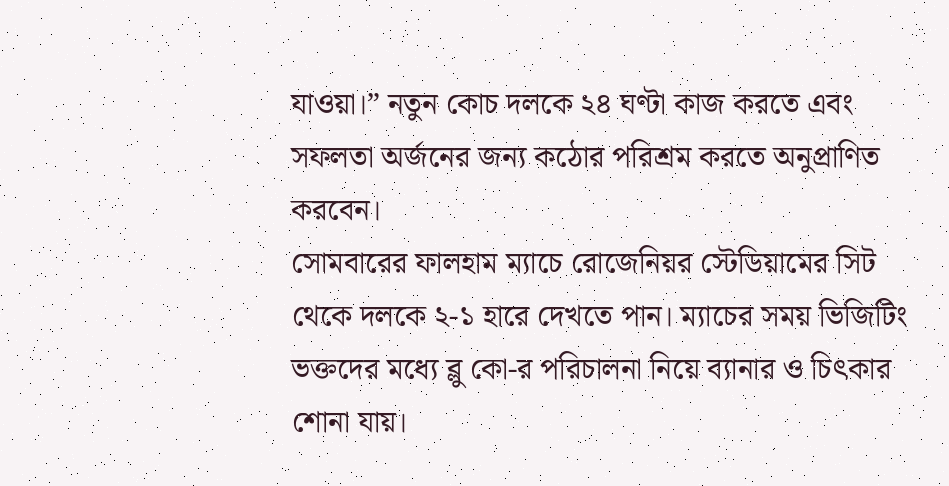যাওয়া।” নতুন কোচ দলকে ২৪ ঘণ্টা কাজ করতে এবং সফলতা অর্জনের জন্য কঠোর পরিশ্রম করতে অনুপ্রাণিত করবেন।
সোমবারের ফালহাম ম্যাচে রোজেনিয়র স্টেডিয়ামের সিট থেকে দলকে ২-১ হারে দেখতে পান। ম্যাচের সময় ভিজিটিং ভক্তদের মধ্যে ব্লু কো-র পরিচালনা নিয়ে ব্যানার ও চিৎকার শোনা যায়।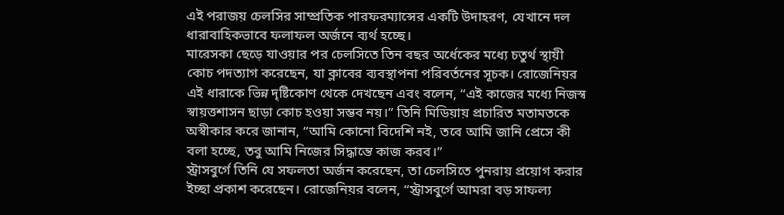এই পরাজয় চেলসির সাম্প্রতিক পারফরম্যান্সের একটি উদাহরণ, যেখানে দল ধারাবাহিকভাবে ফলাফল অর্জনে ব্যর্থ হচ্ছে।
মারেসকা ছেড়ে যাওয়ার পর চেলসিতে তিন বছর অর্ধেকের মধ্যে চতুর্থ স্থায়ী কোচ পদত্যাগ করেছেন, যা ক্লাবের ব্যবস্থাপনা পরিবর্তনের সূচক। রোজেনিয়র এই ধারাকে ভিন্ন দৃষ্টিকোণ থেকে দেখছেন এবং বলেন, “এই কাজের মধ্যে নিজস্ব স্বায়ত্তশাসন ছাড়া কোচ হওয়া সম্ভব নয়।” তিনি মিডিয়ায় প্রচারিত মতামতকে অস্বীকার করে জানান, “আমি কোনো বিদেশি নই, তবে আমি জানি প্রেসে কী বলা হচ্ছে, তবু আমি নিজের সিদ্ধান্তে কাজ করব।”
স্ট্রাসবুর্গে তিনি যে সফলতা অর্জন করেছেন, তা চেলসিতে পুনরায় প্রয়োগ করার ইচ্ছা প্রকাশ করেছেন। রোজেনিয়র বলেন, “স্ট্রাসবুর্গে আমরা বড় সাফল্য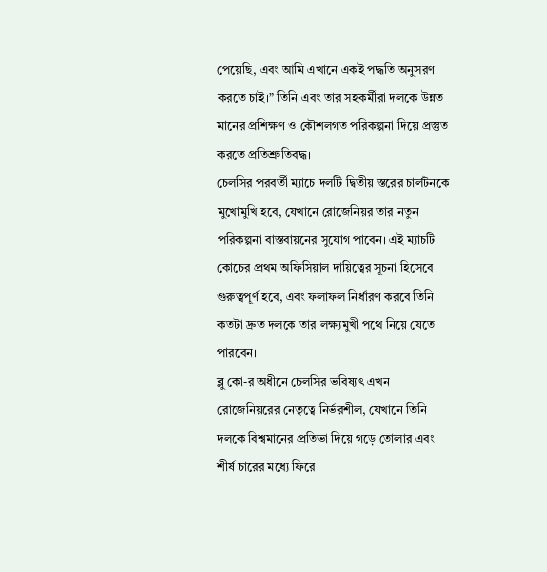পেয়েছি, এবং আমি এখানে একই পদ্ধতি অনুসরণ করতে চাই।” তিনি এবং তার সহকর্মীরা দলকে উন্নত মানের প্রশিক্ষণ ও কৌশলগত পরিকল্পনা দিয়ে প্রস্তুত করতে প্রতিশ্রুতিবদ্ধ।
চেলসির পরবর্তী ম্যাচে দলটি দ্বিতীয় স্তরের চার্লটনকে মুখোমুখি হবে, যেখানে রোজেনিয়র তার নতুন পরিকল্পনা বাস্তবায়নের সুযোগ পাবেন। এই ম্যাচটি কোচের প্রথম অফিসিয়াল দায়িত্বের সূচনা হিসেবে গুরুত্বপূর্ণ হবে, এবং ফলাফল নির্ধারণ করবে তিনি কতটা দ্রুত দলকে তার লক্ষ্যমুখী পথে নিয়ে যেতে পারবেন।
ব্লু কো-র অধীনে চেলসির ভবিষ্যৎ এখন রোজেনিয়রের নেতৃত্বে নির্ভরশীল, যেখানে তিনি দলকে বিশ্বমানের প্রতিভা দিয়ে গড়ে তোলার এবং শীর্ষ চারের মধ্যে ফিরে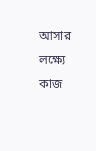আসার লক্ষ্যে কাজ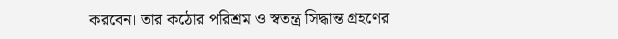করবেন। তার কঠোর পরিশ্রম ও স্বতন্ত্র সিদ্ধান্ত গ্রহণের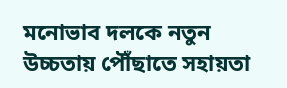মনোভাব দলকে নতুন উচ্চতায় পৌঁছাতে সহায়তা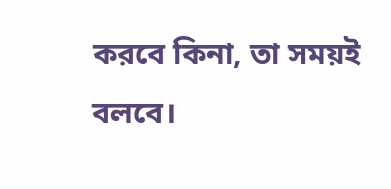করবে কিনা, তা সময়ই বলবে।